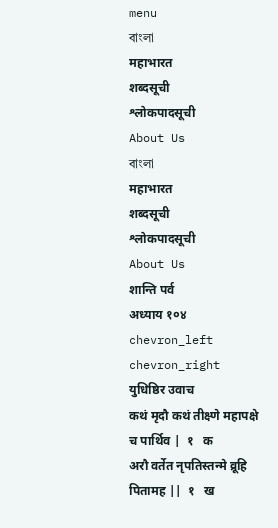menu
বাংলা
महाभारत
शब्दसूची
श्लोकपादसूची
About Us
বাংলা
महाभारत
शब्दसूची
श्लोकपादसूची
About Us
शान्ति पर्व
अध्याय १०४
chevron_left
chevron_right
युधिष्ठिर उवाच
कथं मृदौ कथं तीक्ष्णे महापक्षे च पार्थिव |  १   क
अरौ वर्तेत नृपतिस्तन्मे व्रूहि पितामह ||  १   ख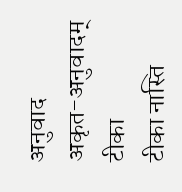अनुवाद
अकृत-अनुवादम्
टीका
टीका नास्ति